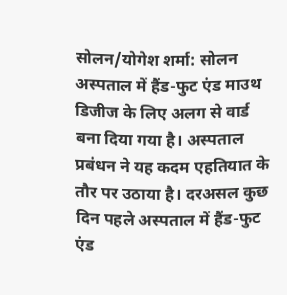सोलन/योगेश शर्मा: सोलन अस्पताल में हैंड-फुट एंड माउथ डिजीज के लिए अलग से वार्ड बना दिया गया है। अस्पताल प्रबंधन ने यह कदम एहतियात के तौर पर उठाया है। दरअसल कुछ दिन पहले अस्पताल में हैंड-फुट एंड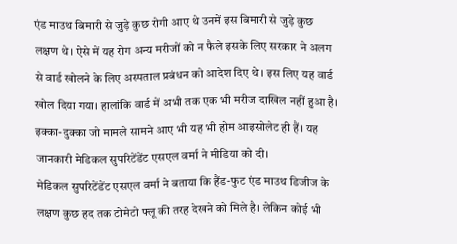एंड माउथ बिमारी से जुड़े कुछ रोगी आए थे उनमें इस बिमारी से जुड़े कुछ लक्षण थे। ऐसे में यह रोग अन्य मरीजों को न फैले इसके लिए सरकार ने अलग से वार्ड खोलने के लिए अस्पताल प्रबंधन को आदेश दिए थे। इस लिए यह वार्ड खोल दिया गया। हालांकि वार्ड में अभी तक एक भी मरीज दाखिल नहीं हुआ है। इक्का-दुक्का जो मामले सामने आए भी यह भी होम आइसोलेट ही हैं। यह जानकारी मेडिकल सुपरिटेंडेंट एसएल वर्मा ने मीडिया को दी।
मेडिकल सुपरिटेंडेंट एसएल वर्मा ने बताया कि हैंड-फुट एंड माउथ डिजीज के लक्षण कुछ हद तक टोमेटो फ्लू की तरह देखने को मिले है। लेकिन कोई भी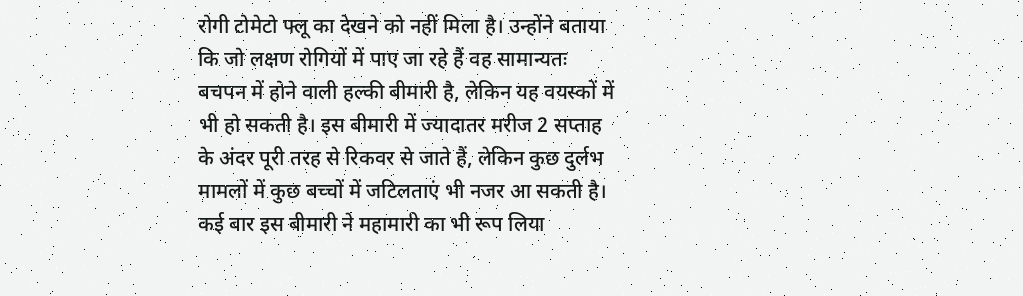रोगी टोमेटो फ्लू का देखने को नहीं मिला है। उन्होंने बताया कि जो लक्षण रोगियों में पाए जा रहे हैं वह सामान्यतः बचपन में होने वाली हल्की बीमारी है, लेकिन यह वयस्कों में भी हो सकती है। इस बीमारी में ज्यादातर मरीज 2 सप्ताह के अंदर पूरी तरह से रिकवर से जाते हैं, लेकिन कुछ दुर्लभ मामलों में कुछ बच्चों में जटिलताएं भी नजर आ सकती है। कई बार इस बीमारी ने महामारी का भी रूप लिया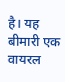है। यह बीमारी एक वायरल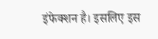इंफेक्शन है। इसलिए इस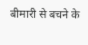बीमारी से बचने के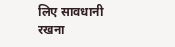लिए सावधानी रखना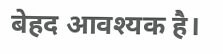बेहद आवश्यक है।